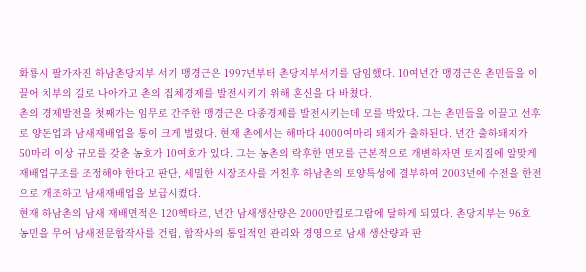화룡시 팔가자진 하남촌당지부 서기 맹경근은 1997년부터 촌당지부서기를 담임했다. 10여년간 맹경근은 촌민들을 이끌어 치부의 길로 나아가고 촌의 집체경제를 발전시키기 위해 혼신을 다 바쳤다.
촌의 경제발전을 첫째가는 임무로 간주한 맹경근은 다종경제를 발전시키는데 모를 박았다. 그는 촌민들을 이끌고 선후로 양돈업과 남새재배업을 통이 크게 벌렸다. 현재 촌에서는 해마다 4000여마리 돼지가 출하된다. 년간 출하돼지가 50마리 이상 규모를 갖춘 농호가 10여호가 있다. 그는 농촌의 락후한 면모를 근본적으로 개변하자면 토지질에 알맞게 재배업구조를 조정해야 한다고 판단, 세밀한 시장조사를 거친후 하남촌의 토양특성에 결부하여 2003년에 수전을 한전으로 개조하고 남새재배업을 보급시켰다.
현재 하남촌의 남새 재배면적은 120헥타르, 년간 남새생산량은 2000만킬로그람에 달하게 되였다. 촌당지부는 96호 농민을 무어 남새전문합작사를 건립, 합작사의 통일적인 관리와 경영으로 남새 생산량과 판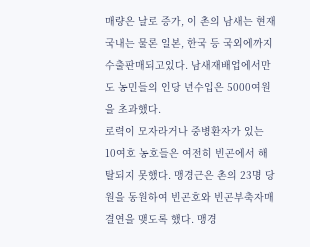매량은 날로 증가, 이 촌의 남새는 현재 국내는 물론 일본, 한국 등 국외에까지 수출판매되고있다. 남새재배업에서만도 농민들의 인당 년수입은 5000여원을 초과했다.
로력이 모자라거나 중병환자가 있는 10여호 농호들은 여전히 빈곤에서 해탈되지 못했다. 맹경근은 촌의 23명 당원을 동원하여 빈곤호와 빈곤부축자매결연을 맺도록 했다. 맹경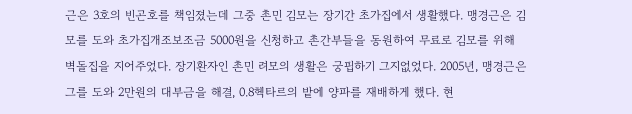근은 3호의 빈곤호를 책임졌는데 그중 촌민 김모는 장기간 초가집에서 생활했다. 맹경근은 김모를 도와 초가집개조보조금 5000원을 신청하고 촌간부들을 동원하여 무료로 김모를 위해 벽돌집을 지어주었다. 장기환자인 촌민 려모의 생활은 궁핍하기 그지없었다. 2005년, 맹경근은 그를 도와 2만원의 대부금을 해결, 0.8헥타르의 밭에 양파를 재배하게 했다. 현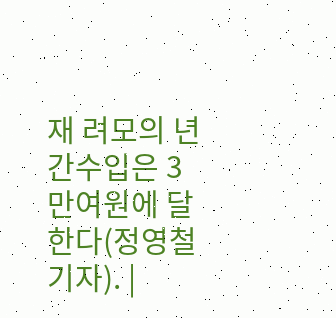재 려모의 년간수입은 3만여원에 달한다(정영철기자). |